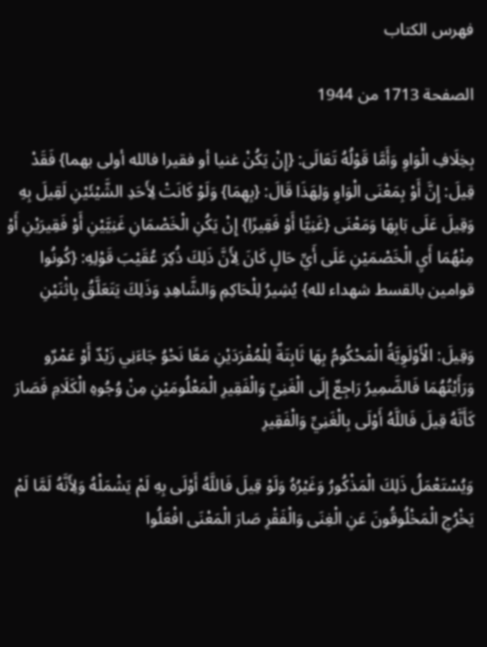فهرس الكتاب

الصفحة 1713 من 1944

بِخِلَافِ الْوَاوِ وَأَمَّا قَوْلُهُ تَعَالَى: {إِنْ يَكُنْ غنيا أو فقيرا فالله أولى بهما} فَقَدْ قِيلَ: إِنَّ أَوْ بِمَعْنَى الْوَاوِ وَلِهَذَا قَالَ: {بِهِمَا} وَلَوْ كَانَتْ لِأَحَدِ الشَّيْئَيْنِ لَقِيلَ بِهِ وَقِيلَ عَلَى بَابِهَا وَمَعْنَى {غَنِيًّا أَوْ فَقِيرًا} إِنْ يَكُنِ الْخَصْمَانِ غَنِيَّيْنِ أَوْ فَقِيرَيْنِ أَوْ مِنْهُمَا أَيِ الْخَصْمَيْنِ عَلَى أَيِّ حَالٍ كَانَ لِأَنَّ ذَلِكَ ذُكِرَ عُقَيْبَ قَوْلِهِ: {كُونُوا قوامين بالقسط شهداء لله} يُشِيرُ لِلْحَاكِمِ وَالشَّاهِدِ وَذَلِكَ يَتَعَلَّقُ بِاثْنَيْنِ

وَقِيلَ: الْأَوْلَوِيَّةُ الْمَحْكُومُ بِهَا ثَابِتَةٌ لِلْمُفْرَدَيْنِ مَعًا نَحْوُ جَاءَنِي زَيْدٌ أَوْ عَمْرٌو وَرَأَيْتُهُمَا فَالضَّمِيرُ رَاجِعٌ إِلَى الْغَنِيِّ وَالْفَقِيرِ الْمَعْلُومَيْنِ مِنْ وُجُوهِ الْكَلَامِ فَصَارَ كَأَنَّهُ قِيلَ فَاللَّهُ أَوْلَى بِالْغَنِيِّ وَالْفَقِيرِ

وَيُسْتَعْمَلُ ذَلِكَ الْمَذْكُورُ وَغَيْرُهُ وَلَوْ قِيلَ فَاللَّهُ أَوْلَى بِهِ لَمْ يَشْمَلْهُ وَلِأَنَّهُ لَمَّا لَمْ يَخْرُجِ الْمَخْلُوقُونَ عَنِ الْغِنَى وَالْفَقْرِ صَارَ الْمَعْنَى افْعَلُوا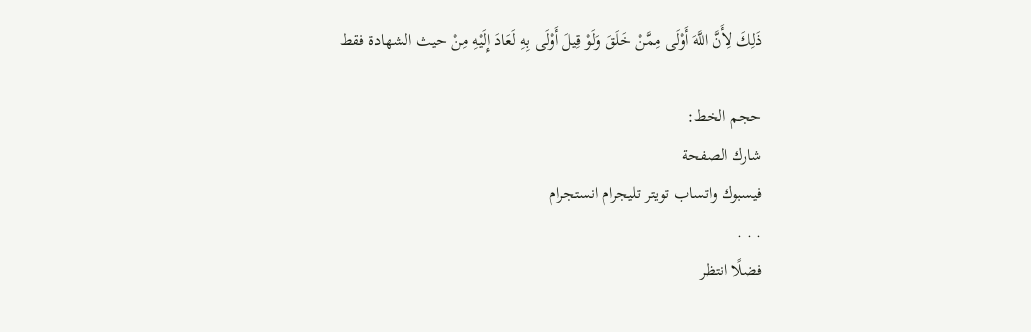ذَلِكَ لِأَنَّ اللَّهَ أَوْلَى مِمَّنْ خَلَقَ وَلَوْ قِيلَ أَوْلَى بِهِ لَعَادَ إِلَيْهِ مِنْ حيث الشهادة فقط

حجم الخط:
شارك الصفحة
فيسبوك واتساب تويتر تليجرام انستجرام
. . .
فضلًا انتظر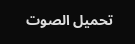تحميل الصوت